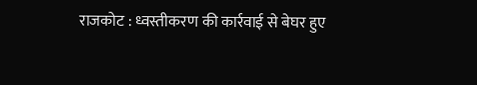राजकोट : ध्वस्तीकरण की कार्रवाई से बेघर हुए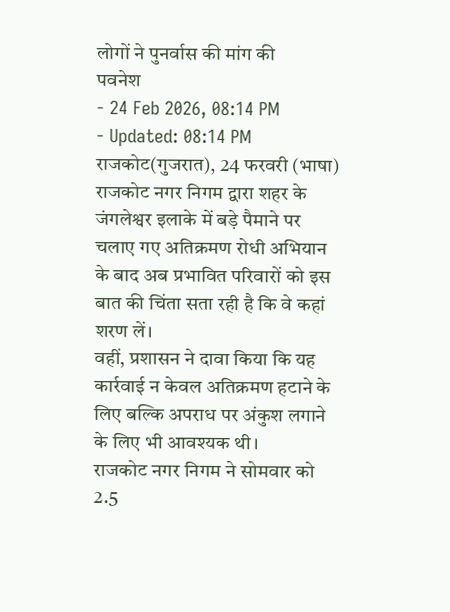लोगों ने पुनर्वास की मांग की
पवनेश
- 24 Feb 2026, 08:14 PM
- Updated: 08:14 PM
राजकोट(गुजरात), 24 फरवरी (भाषा) राजकोट नगर निगम द्वारा शहर के जंगलेश्वर इलाके में बड़े पैमाने पर चलाए गए अतिक्रमण रोधी अभियान के बाद अब प्रभावित परिवारों को इस बात की चिंता सता रही है कि वे कहां शरण लें।
वहीं, प्रशासन ने दावा किया कि यह कार्रवाई न केवल अतिक्रमण हटाने के लिए बल्कि अपराध पर अंकुश लगाने के लिए भी आवश्यक थी।
राजकोट नगर निगम ने सोमवार को 2.5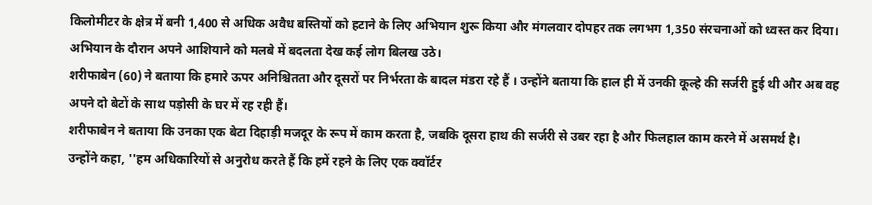किलोमीटर के क्षेत्र में बनी 1,400 से अधिक अवैध बस्तियों को हटाने के लिए अभियान शुरू किया और मंगलवार दोपहर तक लगभग 1,350 संरचनाओं को ध्वस्त कर दिया।
अभियान के दौरान अपने आशियाने को मलबे में बदलता देख कई लोग बिलख उठे।
शरीफाबेन (60) ने बताया कि हमारे ऊपर अनिश्चितता और दूसरों पर निर्भरता के बादल मंडरा रहे हैं । उन्होंने बताया कि हाल ही में उनकी कूल्हे की सर्जरी हुई थी और अब वह अपने दो बेटों के साथ पड़ोसी के घर में रह रही हैं।
शरीफाबेन ने बताया कि उनका एक बेटा दिहाड़ी मजदूर के रूप में काम करता है, जबकि दूसरा हाथ की सर्जरी से उबर रहा है और फिलहाल काम करने में असमर्थ है।
उन्होंने कहा, ''हम अधिकारियों से अनुरोध करते हैं कि हमें रहने के लिए एक क्वॉर्टर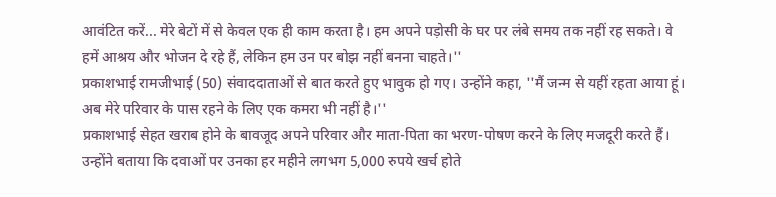आवंटित करें... मेरे बेटों में से केवल एक ही काम करता है। हम अपने पड़ोसी के घर पर लंबे समय तक नहीं रह सकते। वे हमें आश्रय और भोजन दे रहे हैं, लेकिन हम उन पर बोझ नहीं बनना चाहते।''
प्रकाशभाई रामजीभाई (50) संवाददाताओं से बात करते हुए भावुक हो गए। उन्होंने कहा, ''मैं जन्म से यहीं रहता आया हूं। अब मेरे परिवार के पास रहने के लिए एक कमरा भी नहीं है।''
प्रकाशभाई सेहत खराब होने के बावजूद अपने परिवार और माता-पिता का भरण-पोषण करने के लिए मजदूरी करते हैं। उन्होंने बताया कि दवाओं पर उनका हर महीने लगभग 5,000 रुपये खर्च होते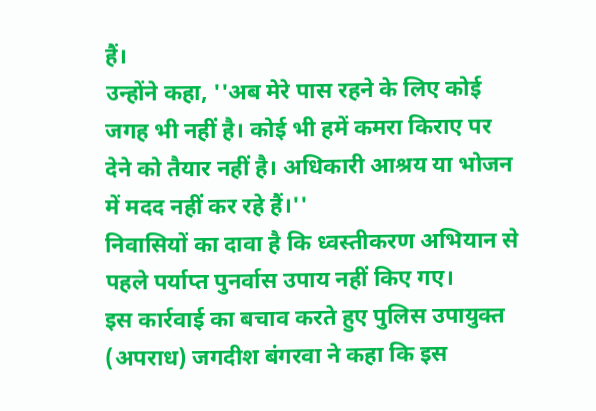हैं।
उन्होंने कहा, ''अब मेरे पास रहने के लिए कोई जगह भी नहीं है। कोई भी हमें कमरा किराए पर देने को तैयार नहीं है। अधिकारी आश्रय या भोजन में मदद नहीं कर रहे हैं।''
निवासियों का दावा है कि ध्वस्तीकरण अभियान से पहले पर्याप्त पुनर्वास उपाय नहीं किए गए।
इस कार्रवाई का बचाव करते हुए पुलिस उपायुक्त (अपराध) जगदीश बंगरवा ने कहा कि इस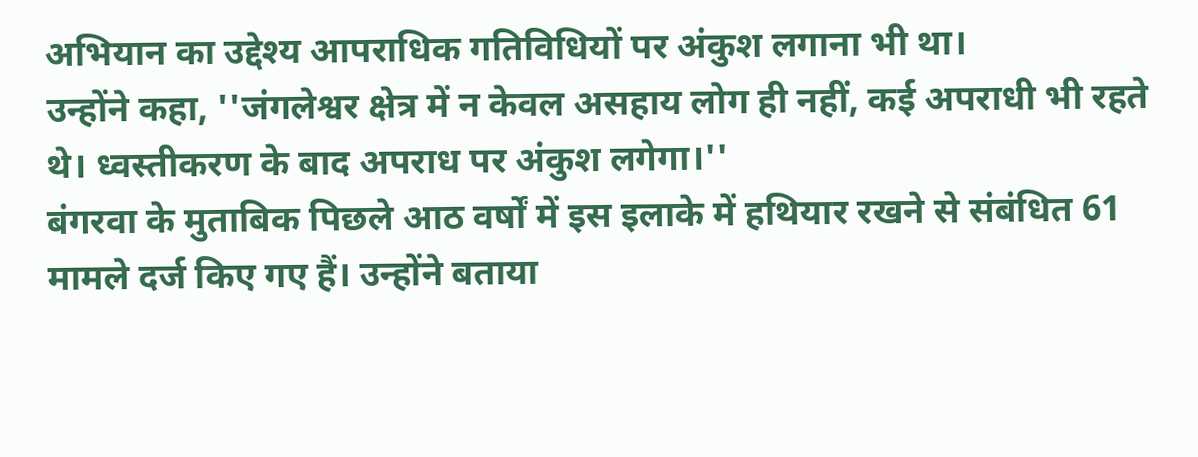अभियान का उद्देश्य आपराधिक गतिविधियों पर अंकुश लगाना भी था।
उन्होंने कहा, ''जंगलेश्वर क्षेत्र में न केवल असहाय लोग ही नहीं, कई अपराधी भी रहते थे। ध्वस्तीकरण के बाद अपराध पर अंकुश लगेगा।''
बंगरवा के मुताबिक पिछले आठ वर्षों में इस इलाके में हथियार रखने से संबंधित 61 मामले दर्ज किए गए हैं। उन्होंने बताया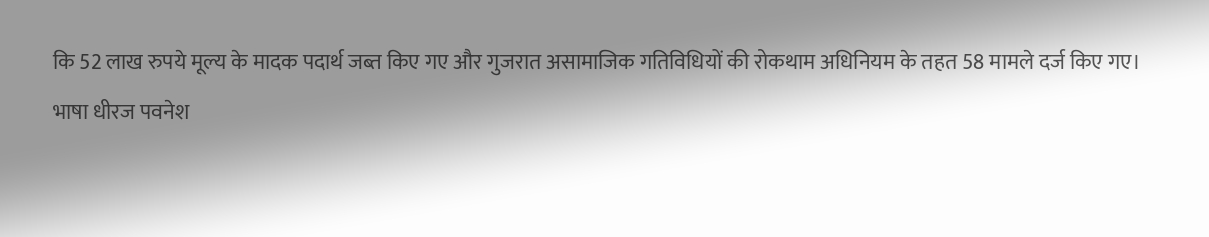कि 52 लाख रुपये मूल्य के मादक पदार्थ जब्त किए गए और गुजरात असामाजिक गतिविधियों की रोकथाम अधिनियम के तहत 58 मामले दर्ज किए गए।
भाषा धीरज पवनेश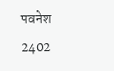पवनेश
2402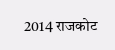2014 राजकोट